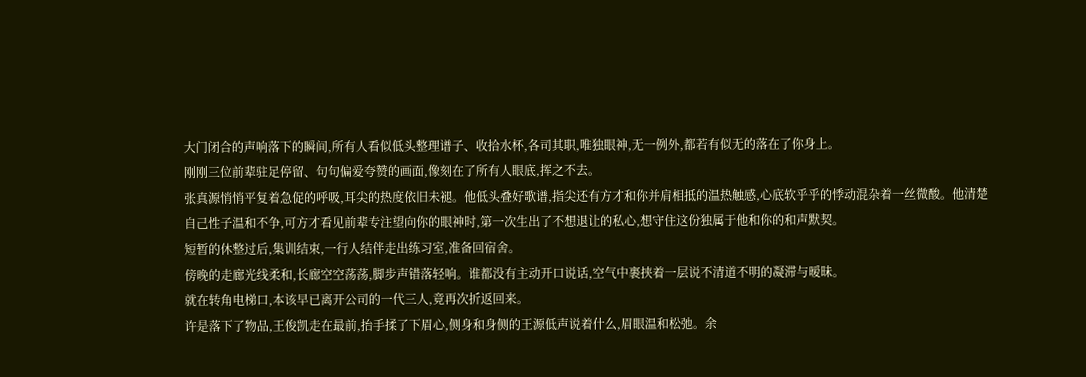大门闭合的声响落下的瞬间,所有人看似低头整理谱子、收拾水杯,各司其职,唯独眼神,无一例外,都若有似无的落在了你身上。
刚刚三位前辈驻足停留、句句偏爱夸赞的画面,像刻在了所有人眼底,挥之不去。
张真源悄悄平复着急促的呼吸,耳尖的热度依旧未褪。他低头叠好歌谱,指尖还有方才和你并肩相抵的温热触感,心底软乎乎的悸动混杂着一丝微酸。他清楚自己性子温和不争,可方才看见前辈专注望向你的眼神时,第一次生出了不想退让的私心,想守住这份独属于他和你的和声默契。
短暂的休整过后,集训结束,一行人结伴走出练习室,准备回宿舍。
傍晚的走廊光线柔和,长廊空空荡荡,脚步声错落轻响。谁都没有主动开口说话,空气中裹挟着一层说不清道不明的凝滞与暧昧。
就在转角电梯口,本该早已离开公司的一代三人,竟再次折返回来。
许是落下了物品,王俊凯走在最前,抬手揉了下眉心,侧身和身侧的王源低声说着什么,眉眼温和松弛。余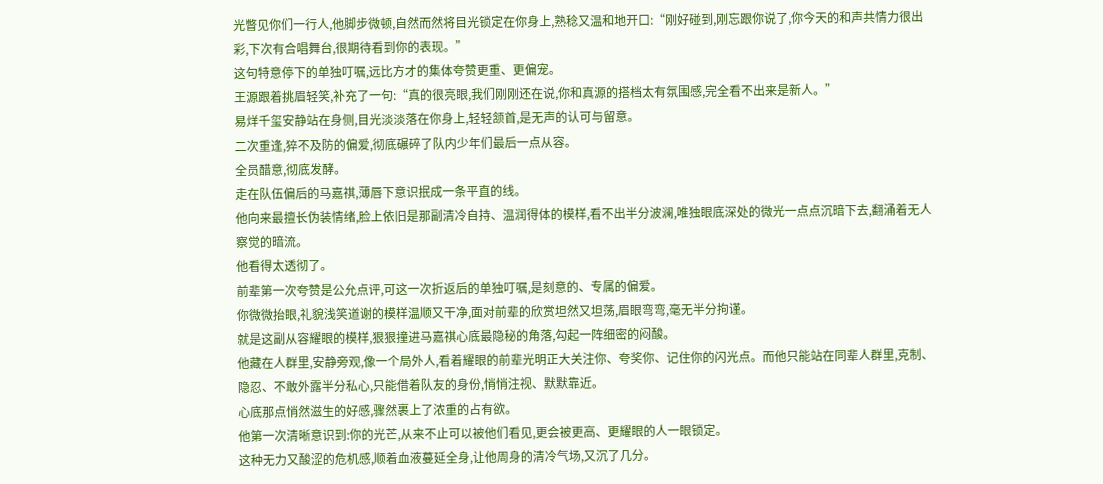光瞥见你们一行人,他脚步微顿,自然而然将目光锁定在你身上,熟稔又温和地开口:“刚好碰到,刚忘跟你说了,你今天的和声共情力很出彩,下次有合唱舞台,很期待看到你的表现。”
这句特意停下的单独叮嘱,远比方才的集体夸赞更重、更偏宠。
王源跟着挑眉轻笑,补充了一句:“真的很亮眼,我们刚刚还在说,你和真源的搭档太有氛围感,完全看不出来是新人。”
易烊千玺安静站在身侧,目光淡淡落在你身上,轻轻颔首,是无声的认可与留意。
二次重逢,猝不及防的偏爱,彻底碾碎了队内少年们最后一点从容。
全员醋意,彻底发酵。
走在队伍偏后的马嘉祺,薄唇下意识抿成一条平直的线。
他向来最擅长伪装情绪,脸上依旧是那副清冷自持、温润得体的模样,看不出半分波澜,唯独眼底深处的微光一点点沉暗下去,翻涌着无人察觉的暗流。
他看得太透彻了。
前辈第一次夸赞是公允点评,可这一次折返后的单独叮嘱,是刻意的、专属的偏爱。
你微微抬眼,礼貌浅笑道谢的模样温顺又干净,面对前辈的欣赏坦然又坦荡,眉眼弯弯,毫无半分拘谨。
就是这副从容耀眼的模样,狠狠撞进马嘉祺心底最隐秘的角落,勾起一阵细密的闷酸。
他藏在人群里,安静旁观,像一个局外人,看着耀眼的前辈光明正大关注你、夸奖你、记住你的闪光点。而他只能站在同辈人群里,克制、隐忍、不敢外露半分私心,只能借着队友的身份,悄悄注视、默默靠近。
心底那点悄然滋生的好感,骤然裹上了浓重的占有欲。
他第一次清晰意识到:你的光芒,从来不止可以被他们看见,更会被更高、更耀眼的人一眼锁定。
这种无力又酸涩的危机感,顺着血液蔓延全身,让他周身的清冷气场,又沉了几分。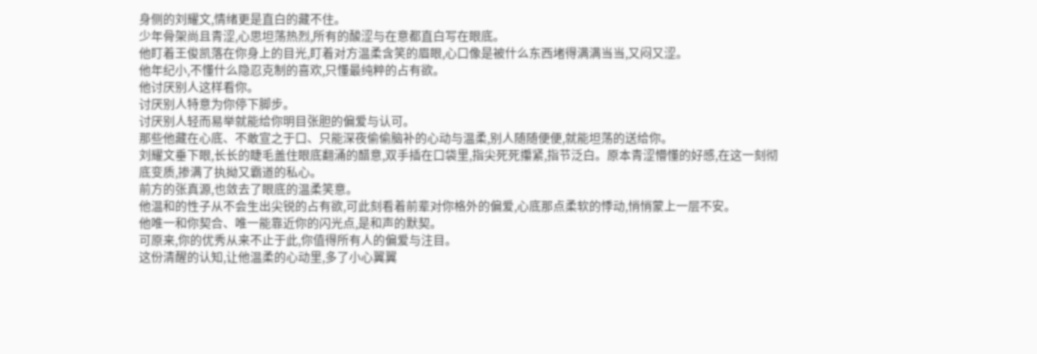身侧的刘耀文,情绪更是直白的藏不住。
少年骨架尚且青涩,心思坦荡热烈,所有的酸涩与在意都直白写在眼底。
他盯着王俊凯落在你身上的目光,盯着对方温柔含笑的眉眼,心口像是被什么东西堵得满满当当,又闷又涩。
他年纪小,不懂什么隐忍克制的喜欢,只懂最纯粹的占有欲。
他讨厌别人这样看你。
讨厌别人特意为你停下脚步。
讨厌别人轻而易举就能给你明目张胆的偏爱与认可。
那些他藏在心底、不敢宣之于口、只能深夜偷偷脑补的心动与温柔,别人随随便便,就能坦荡的送给你。
刘耀文垂下眼,长长的睫毛盖住眼底翻涌的醋意,双手插在口袋里,指尖死死攥紧,指节泛白。原本青涩懵懂的好感,在这一刻彻底变质,掺满了执拗又霸道的私心。
前方的张真源,也敛去了眼底的温柔笑意。
他温和的性子从不会生出尖锐的占有欲,可此刻看着前辈对你格外的偏爱,心底那点柔软的悸动,悄悄蒙上一层不安。
他唯一和你契合、唯一能靠近你的闪光点,是和声的默契。
可原来,你的优秀从来不止于此,你值得所有人的偏爱与注目。
这份清醒的认知,让他温柔的心动里,多了小心翼翼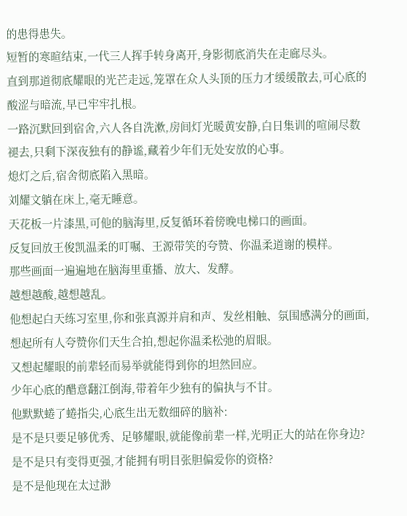的患得患失。
短暂的寒暄结束,一代三人挥手转身离开,身影彻底消失在走廊尽头。
直到那道彻底耀眼的光芒走远,笼罩在众人头顶的压力才缓缓散去,可心底的酸涩与暗流,早已牢牢扎根。
一路沉默回到宿舍,六人各自洗漱,房间灯光暖黄安静,白日集训的喧闹尽数褪去,只剩下深夜独有的静谧,藏着少年们无处安放的心事。
熄灯之后,宿舍彻底陷入黑暗。
刘耀文躺在床上,毫无睡意。
天花板一片漆黑,可他的脑海里,反复循环着傍晚电梯口的画面。
反复回放王俊凯温柔的叮嘱、王源带笑的夸赞、你温柔道谢的模样。
那些画面一遍遍地在脑海里重播、放大、发酵。
越想越酸,越想越乱。
他想起白天练习室里,你和张真源并肩和声、发丝相触、氛围感满分的画面,想起所有人夸赞你们天生合拍,想起你温柔松弛的眉眼。
又想起耀眼的前辈轻而易举就能得到你的坦然回应。
少年心底的醋意翻江倒海,带着年少独有的偏执与不甘。
他默默蜷了蜷指尖,心底生出无数细碎的脑补:
是不是只要足够优秀、足够耀眼,就能像前辈一样,光明正大的站在你身边?
是不是只有变得更强,才能拥有明目张胆偏爱你的资格?
是不是他现在太过渺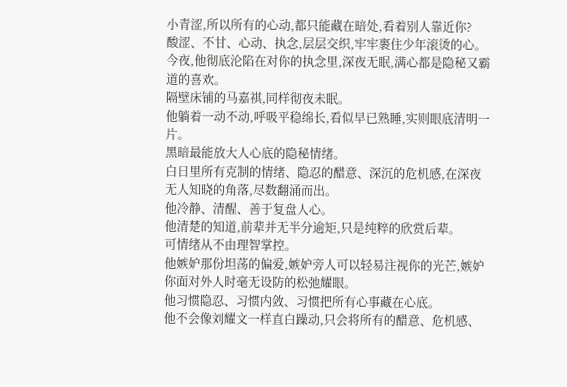小青涩,所以所有的心动,都只能藏在暗处,看着别人靠近你?
酸涩、不甘、心动、执念,层层交织,牢牢裹住少年滚烫的心。
今夜,他彻底沦陷在对你的执念里,深夜无眠,满心都是隐秘又霸道的喜欢。
隔壁床铺的马嘉祺,同样彻夜未眠。
他躺着一动不动,呼吸平稳绵长,看似早已熟睡,实则眼底清明一片。
黑暗最能放大人心底的隐秘情绪。
白日里所有克制的情绪、隐忍的醋意、深沉的危机感,在深夜无人知晓的角落,尽数翻涌而出。
他冷静、清醒、善于复盘人心。
他清楚的知道,前辈并无半分逾矩,只是纯粹的欣赏后辈。
可情绪从不由理智掌控。
他嫉妒那份坦荡的偏爱,嫉妒旁人可以轻易注视你的光芒,嫉妒你面对外人时毫无设防的松弛耀眼。
他习惯隐忍、习惯内敛、习惯把所有心事藏在心底。
他不会像刘耀文一样直白躁动,只会将所有的醋意、危机感、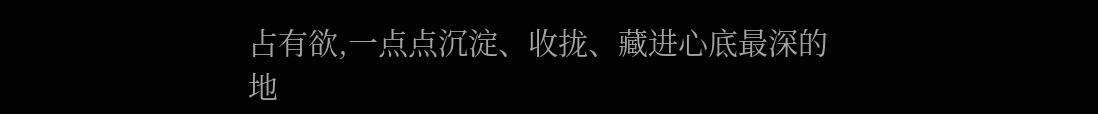占有欲,一点点沉淀、收拢、藏进心底最深的地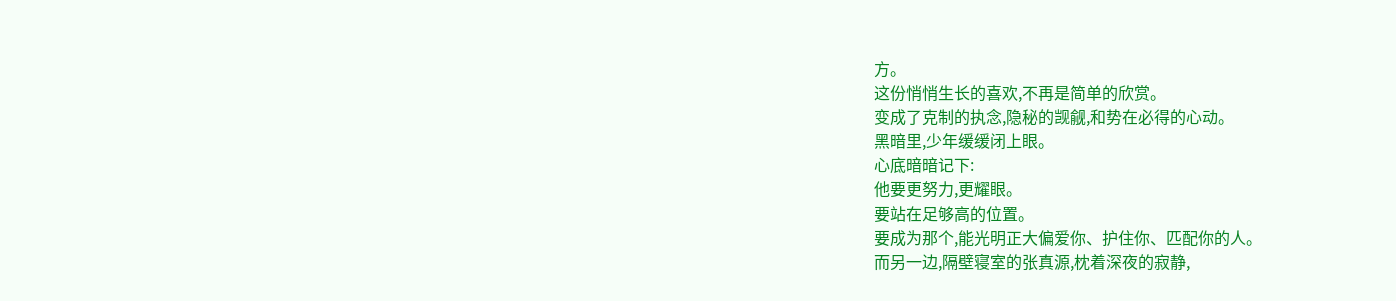方。
这份悄悄生长的喜欢,不再是简单的欣赏。
变成了克制的执念,隐秘的觊觎,和势在必得的心动。
黑暗里,少年缓缓闭上眼。
心底暗暗记下:
他要更努力,更耀眼。
要站在足够高的位置。
要成为那个,能光明正大偏爱你、护住你、匹配你的人。
而另一边,隔壁寝室的张真源,枕着深夜的寂静,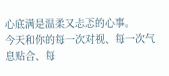心底满是温柔又忐忑的心事。
今天和你的每一次对视、每一次气息贴合、每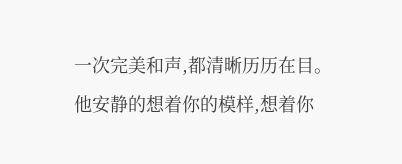一次完美和声,都清晰历历在目。
他安静的想着你的模样,想着你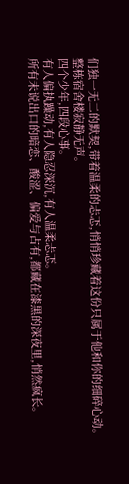们独一无二的默契,带着温柔的忐忑,悄悄珍藏着这份只属于他和你的细碎心动。
整栋宿舍楼寂静无声。
四个少年,四段心事。
有人偏执躁动,有人隐忍深沉,有人温柔忐忑。
所有未说出口的暗恋、酸涩、偏爱与占有,都藏在漆黑的深夜里,悄然疯长。